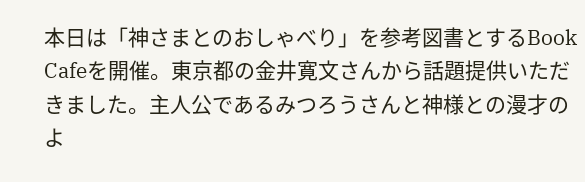本日は「神さまとのおしゃべり」を参考図書とするBook Cafeを開催。東京都の金井寛文さんから話題提供いただきました。主人公であるみつろうさんと神様との漫才のよ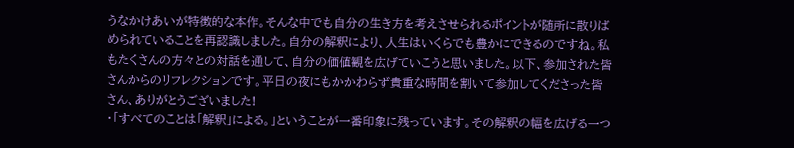うなかけあいが特徴的な本作。そんな中でも自分の生き方を考えさせられるポイントが随所に散りばめられていることを再認識しました。自分の解釈により、人生はいくらでも豊かにできるのですね。私もたくさんの方々との対話を通して、自分の価値観を広げていこうと思いました。以下、参加された皆さんからのリフレクションです。平日の夜にもかかわらず貴重な時間を割いて参加してくださった皆さん、ありがとうございました!
・「すべてのことは「解釈」による。」ということが一番印象に残っています。その解釈の幅を広げる一つ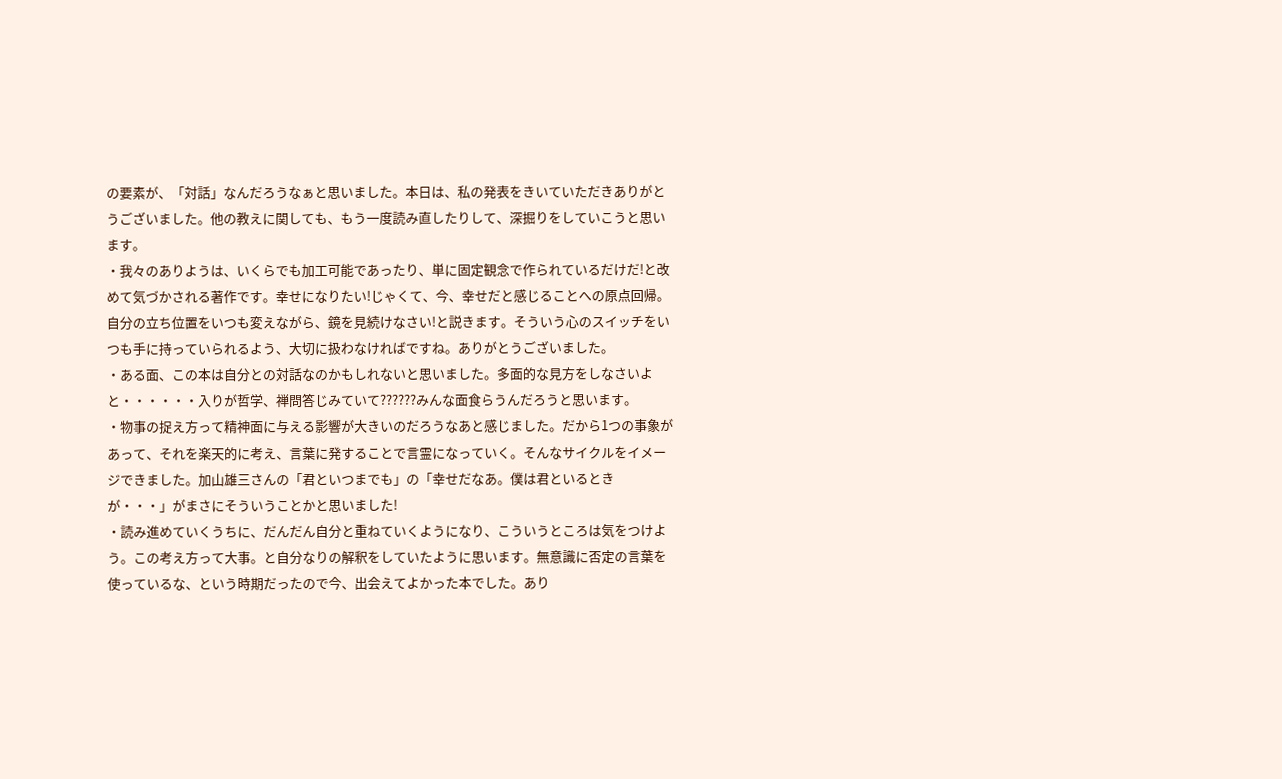の要素が、「対話」なんだろうなぁと思いました。本日は、私の発表をきいていただきありがとうございました。他の教えに関しても、もう一度読み直したりして、深掘りをしていこうと思います。
・我々のありようは、いくらでも加工可能であったり、単に固定観念で作られているだけだ!と改めて気づかされる著作です。幸せになりたい!じゃくて、今、幸せだと感じることへの原点回帰。自分の立ち位置をいつも変えながら、鏡を見続けなさい!と説きます。そういう心のスイッチをいつも手に持っていられるよう、大切に扱わなければですね。ありがとうございました。
・ある面、この本は自分との対話なのかもしれないと思いました。多面的な見方をしなさいよと・・・・・・入りが哲学、禅問答じみていて??????みんな面食らうんだろうと思います。
・物事の捉え方って精神面に与える影響が大きいのだろうなあと感じました。だから1つの事象があって、それを楽天的に考え、言葉に発することで言霊になっていく。そんなサイクルをイメージできました。加山雄三さんの「君といつまでも」の「幸せだなあ。僕は君といるときが・・・」がまさにそういうことかと思いました!
・読み進めていくうちに、だんだん自分と重ねていくようになり、こういうところは気をつけよう。この考え方って大事。と自分なりの解釈をしていたように思います。無意識に否定の言葉を使っているな、という時期だったので今、出会えてよかった本でした。あり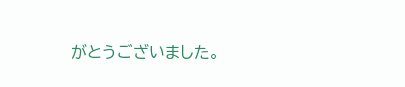がとうございました。